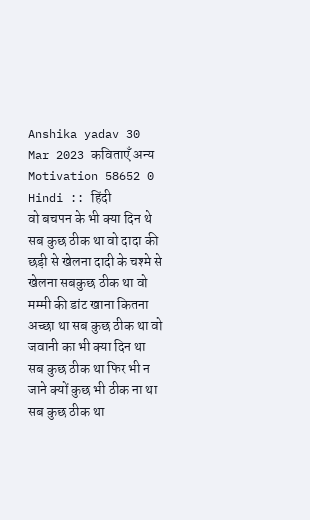Anshika yadav 30 Mar 2023 कविताएँ अन्य Motivation 58652 0 Hindi :: हिंदी
वो बचपन के भी क्या दिन थे सब कुछ ठीक था वो दादा की छड़ी से खेलना दादी के चश्मे से खेलना सबकुछ ठीक था वो मम्मी की डांट खाना कितना अच्छा था सब कुछ ठीक था वो जवानी का भी क्या दिन था सब कुछ ठीक था फिर भी न जाने क्यों कुछ भी ठीक ना था सब कुछ ठीक था